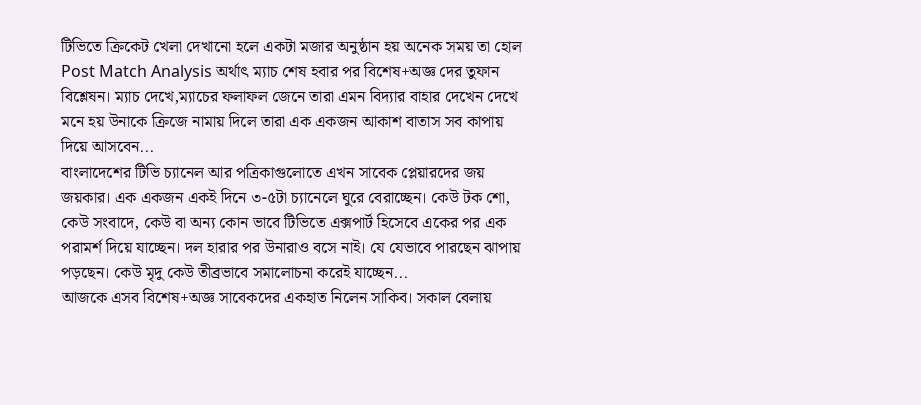টিভিতে ক্রিকেট খেলা দেখানো হলে একটা মজার অনুষ্ঠান হয় অনেক সময় তা হোল Post Match Analysis অর্থাৎ ম্যাচ শেষ হবার পর বিশেষ+অজ্ঞ দের তুফান বিশ্লেষন। ম্যাচ দেখে,ম্যাচের ফলাফল জেনে তারা এমন বিদ্যার বাহার দেখেন দেখে মনে হয় উনাকে ক্রিজে নামায় দিলে তারা এক একজন আকাশ বাতাস সব কাপায় দিয়ে আসবেন...
বাংলাদেশের টিভি চ্যানেল আর পত্রিকাগুলোতে এখন সাবেক প্লেয়ারদের জয় জয়কার। এক একজন একই দিনে ৩-৫টা চ্যানেলে ঘুরে বেরাচ্ছেন। কেউ টক শো, কেউ সংবাদে, কেউ বা অন্য কোন ভাবে টিভিতে এক্সপার্ট হিসেবে একের পর এক পরামর্শ দিয়ে যাচ্ছেন। দল হারার পর উনারাও বসে নাই। যে যেভাবে পারছেন ঝাপায় পড়ছেন। কেউ মৃদু কেউ তীব্রভাবে সমালোচনা করেই যাচ্ছেন...
আজকে এসব বিশেষ+অজ্ঞ সাবেকদের একহাত নিলেন সাকিব। সকাল বেলায়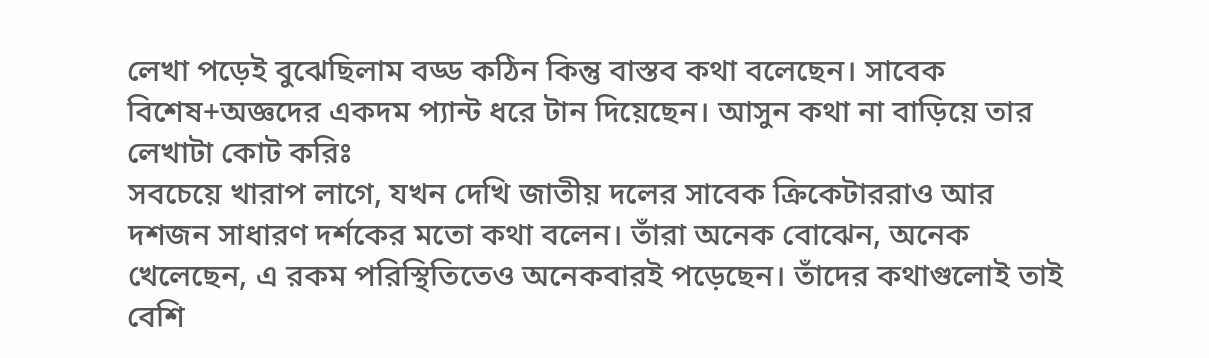লেখা পড়েই বুঝেছিলাম বড্ড কঠিন কিন্তু বাস্তব কথা বলেছেন। সাবেক বিশেষ+অজ্ঞদের একদম প্যান্ট ধরে টান দিয়েছেন। আসুন কথা না বাড়িয়ে তার লেখাটা কোট করিঃ
সবচেয়ে খারাপ লাগে, যখন দেখি জাতীয় দলের সাবেক ক্রিকেটাররাও আর দশজন সাধারণ দর্শকের মতো কথা বলেন। তাঁরা অনেক বোঝেন, অনেক খেলেছেন, এ রকম পরিস্থিতিতেও অনেকবারই পড়েছেন। তাঁদের কথাগুলোই তাই বেশি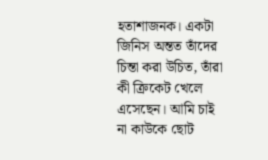হতাশাজনক। একটা জিনিস অন্তত তাঁদের চিন্তা করা উচিত, তাঁরা কী ক্রিকেট খেলে এসেছেন। আমি চাই না কাউকে ছোট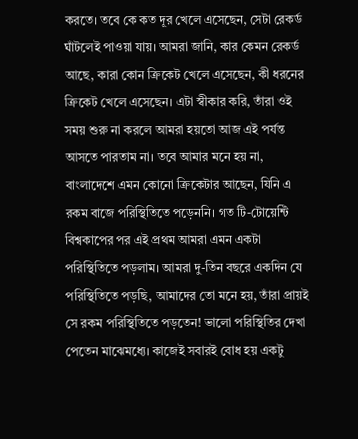করতে। তবে কে কত দূর খেলে এসেছেন, সেটা রেকর্ড ঘাঁটলেই পাওয়া যায়। আমরা জানি, কার কেমন রেকর্ড আছে, কারা কোন ক্রিকেট খেলে এসেছেন, কী ধরনের ক্রিকেট খেলে এসেছেন। এটা স্বীকার করি, তাঁরা ওই সময় শুরু না করলে আমরা হয়তো আজ এই পর্যন্ত আসতে পারতাম না। তবে আমার মনে হয় না, বাংলাদেশে এমন কোনো ক্রিকেটার আছেন, যিনি এ রকম বাজে পরিস্থিতিতে পড়েননি। গত টি-টোয়েন্টি বিশ্বকাপের পর এই প্রথম আমরা এমন একটা পরিস্থিতিতে পড়লাম। আমরা দু-তিন বছরে একদিন যে পরিস্থিতিতে পড়ছি, আমাদের তো মনে হয়, তাঁরা প্রায়ই সে রকম পরিস্থিতিতে পড়তেন! ভালো পরিস্থিতির দেখা পেতেন মাঝেমধ্যে। কাজেই সবারই বোধ হয় একটু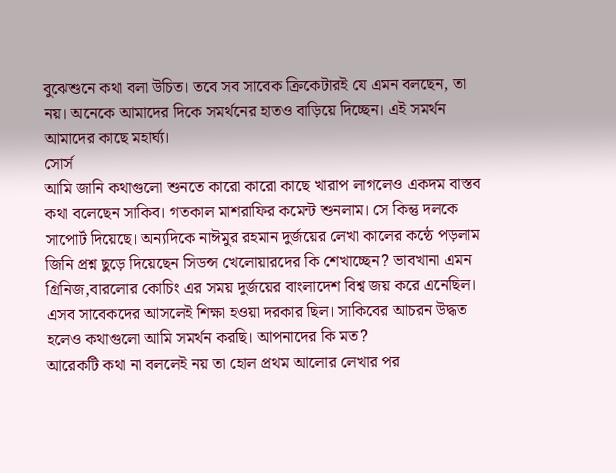বুঝেশুনে কথা বলা উচিত। তবে সব সাবেক ক্রিকেটারই যে এমন বলছেন, তা নয়। অনেকে আমাদের দিকে সমর্থনের হাতও বাড়িয়ে দিচ্ছেন। এই সমর্থন আমাদের কাছে মহার্ঘ্য।
সোর্স
আমি জানি কথাগুলো শুনতে কারো কারো কাছে খারাপ লাগলেও একদম বাস্তব কথা বলেছেন সাকিব। গতকাল মাশরাফির কমেন্ট শুনলাম। সে কিন্তু দলকে সাপোর্ট দিয়েছে। অন্যদিকে নাঈমুর রহমান দুর্জয়ের লেখা কালের কন্ঠে পড়লাম জিনি প্রশ্ন ছুড়ে দিয়েছেন সিডন্স খেলোয়ারদের কি শেখাচ্ছেন? ভাবখানা এমন গ্রিনিজ,বারলোর কোচিং এর সময় দুর্জয়ের বাংলাদেশ বিশ্ব জয় করে এনেছিল। এসব সাবেকদের আসলেই শিক্ষা হওয়া দরকার ছিল। সাকিবের আচরন উদ্ধত হলেও কথাগুলো আমি সমর্থন করছি। আপনাদের কি মত?
আরেকটি কথা না বললেই নয় তা হোল প্রথম আলোর লেখার পর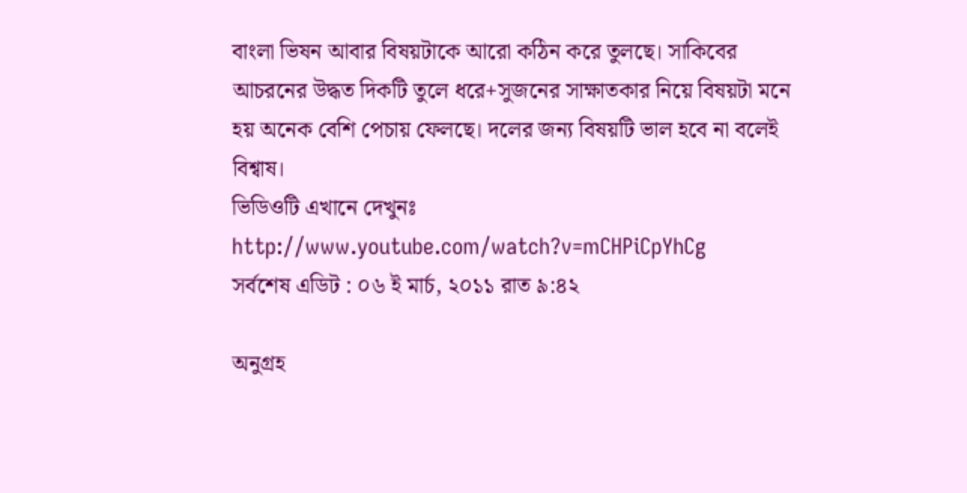বাংলা ভিষন আবার বিষয়টাকে আরো কঠিন করে তুলছে। সাকিবের আচরনের উদ্ধত দিকটি তুলে ধরে+সুজনের সাক্ষাতকার নিয়ে বিষয়টা মনে হয় অনেক বেশি পেচায় ফেলছে। দলের জন্য বিষয়টি ভাল হবে না বলেই বিশ্বাষ।
ভিডিওটি এখানে দেখুনঃ
http://www.youtube.com/watch?v=mCHPiCpYhCg
সর্বশেষ এডিট : ০৬ ই মার্চ, ২০১১ রাত ৯:৪২

অনুগ্রহ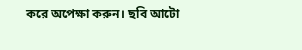করে অপেক্ষা করুন। ছবি আটো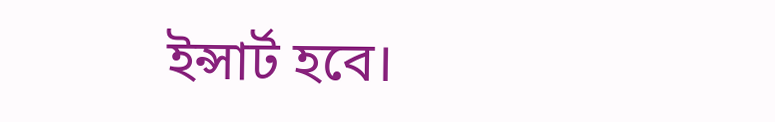ইন্সার্ট হবে।